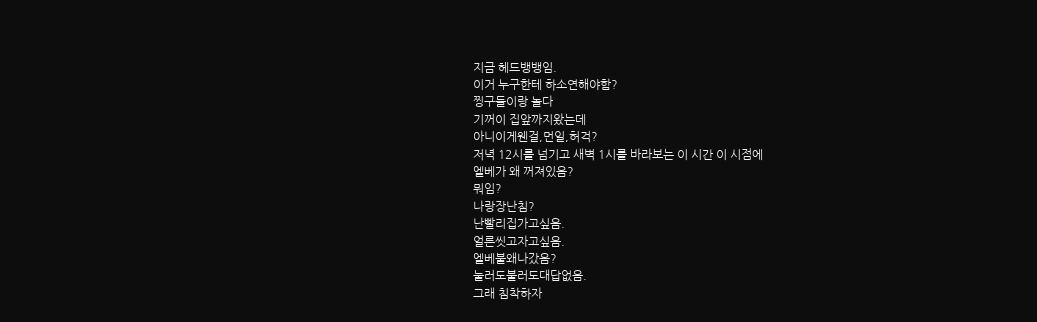지금 헤드뱅뱅임.
이거 누구한테 하소연해야함?
찡구들이랑 놀다
기꺼이 집앞까지왔는데
아니이게웬걸,먼일,허걱?
저녁 12시를 넘기고 새벽 1시를 바라보는 이 시간 이 시점에
엘베가 왜 꺼져있음?
뭐임?
나랑장난침?
난빨리집가고싶음.
얼른씻고자고싶음.
엘베불왜나갔음?
눌러도불러도대답없음.
그래 침착하자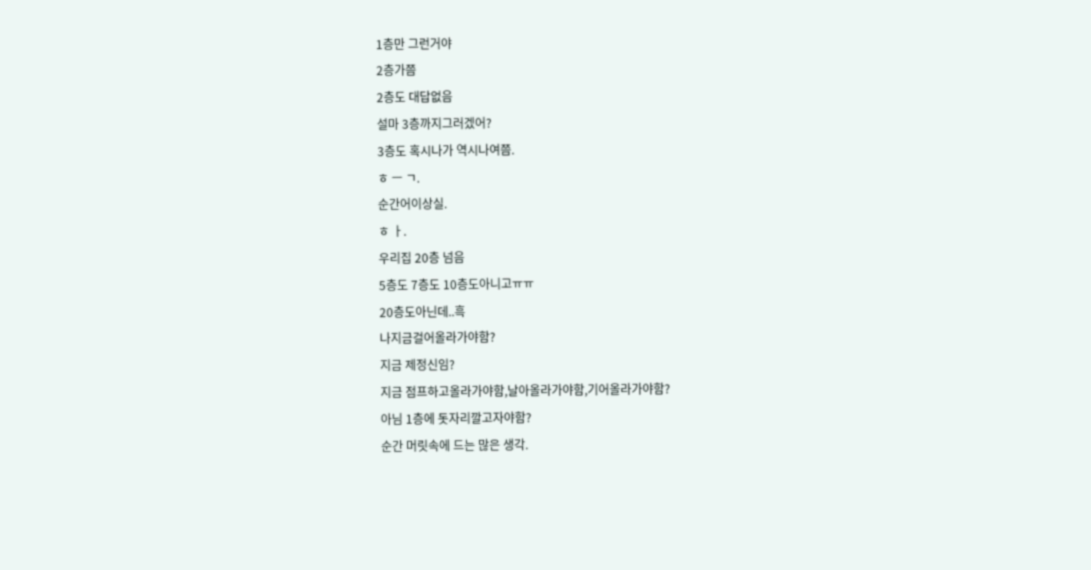1층만 그런거야
2층가쯤
2층도 대답없음
설마 3층까지그러겠어?
3층도 혹시나가 역시나여쯤.
ㅎ ㅡ ㄱ.
순간어이상실.
ㅎ ㅏ.
우리집 20층 넘음
5층도 7층도 10층도아니고ㅠㅠ
20층도아닌데..흑
나지금걸어올라가야함?
지금 제정신임?
지금 점프하고올라가야함,날아올라가야함,기어올라가야함?
아님 1층에 돗자리깔고자야함?
순간 머릿속에 드는 많은 생각.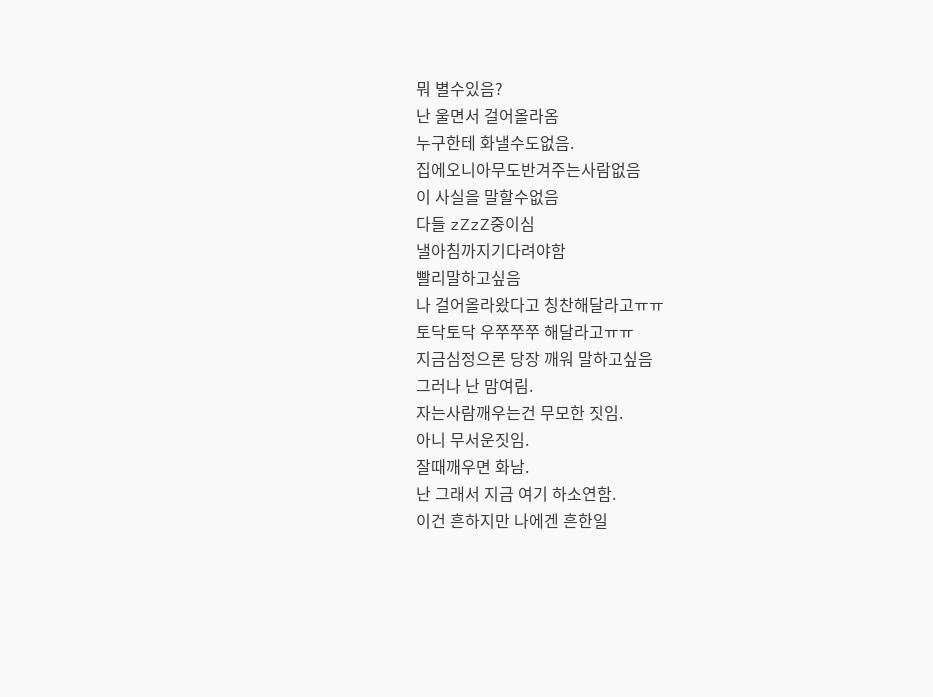뭐 별수있음?
난 울면서 걸어올라옴
누구한테 화낼수도없음.
집에오니아무도반겨주는사람없음
이 사실을 말할수없음
다들 zZzZ중이심
낼아침까지기다려야함
빨리말하고싶음
나 걸어올라왔다고 칭찬해달라고ㅠㅠ
토닥토닥 우쭈쭈쭈 해달라고ㅠㅠ
지금심정으론 당장 깨워 말하고싶음
그러나 난 맘여림.
자는사람깨우는건 무모한 짓임.
아니 무서운짓임.
잘때깨우면 화남.
난 그래서 지금 여기 하소연함.
이건 흔하지만 나에겐 흔한일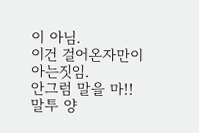이 아님.
이건 걸어온자만이 아는짓임.
안그럼 말을 마!!
말투 양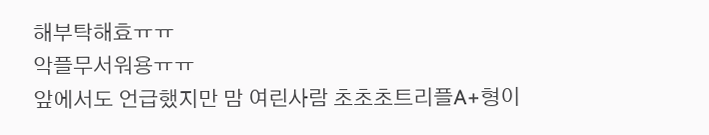해부탁해효ㅠㅠ
악플무서워용ㅠㅠ
앞에서도 언급했지만 맘 여린사람 초초초트리플A+형이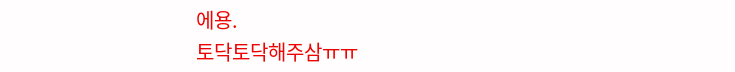에용.
토닥토닥해주삼ㅠㅠ